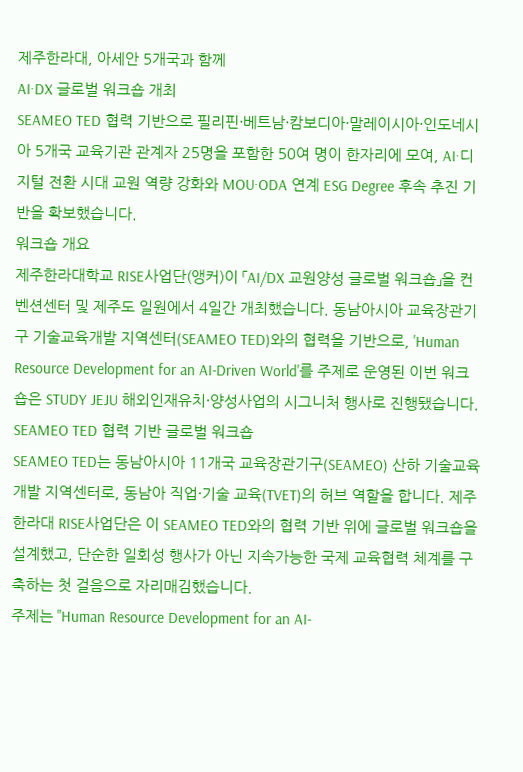제주한라대, 아세안 5개국과 함께
AI·DX 글로벌 워크숍 개최
SEAMEO TED 협력 기반으로 필리핀·베트남·캄보디아·말레이시아·인도네시아 5개국 교육기관 관계자 25명을 포함한 50여 명이 한자리에 모여, AI·디지털 전환 시대 교원 역량 강화와 MOU·ODA 연계 ESG Degree 후속 추진 기반을 확보했습니다.
워크숍 개요
제주한라대학교 RISE사업단(앵커)이 「AI/DX 교원양성 글로벌 워크숍」을 컨벤션센터 및 제주도 일원에서 4일간 개최했습니다. 동남아시아 교육장관기구 기술교육개발 지역센터(SEAMEO TED)와의 협력을 기반으로, 'Human Resource Development for an AI-Driven World'를 주제로 운영된 이번 워크숍은 STUDY JEJU 해외인재유치·양성사업의 시그니처 행사로 진행됐습니다.
SEAMEO TED 협력 기반 글로벌 워크숍
SEAMEO TED는 동남아시아 11개국 교육장관기구(SEAMEO) 산하 기술교육개발 지역센터로, 동남아 직업·기술 교육(TVET)의 허브 역할을 합니다. 제주한라대 RISE사업단은 이 SEAMEO TED와의 협력 기반 위에 글로벌 워크숍을 설계했고, 단순한 일회성 행사가 아닌 지속가능한 국제 교육협력 체계를 구축하는 첫 걸음으로 자리매김했습니다.
주제는 "Human Resource Development for an AI-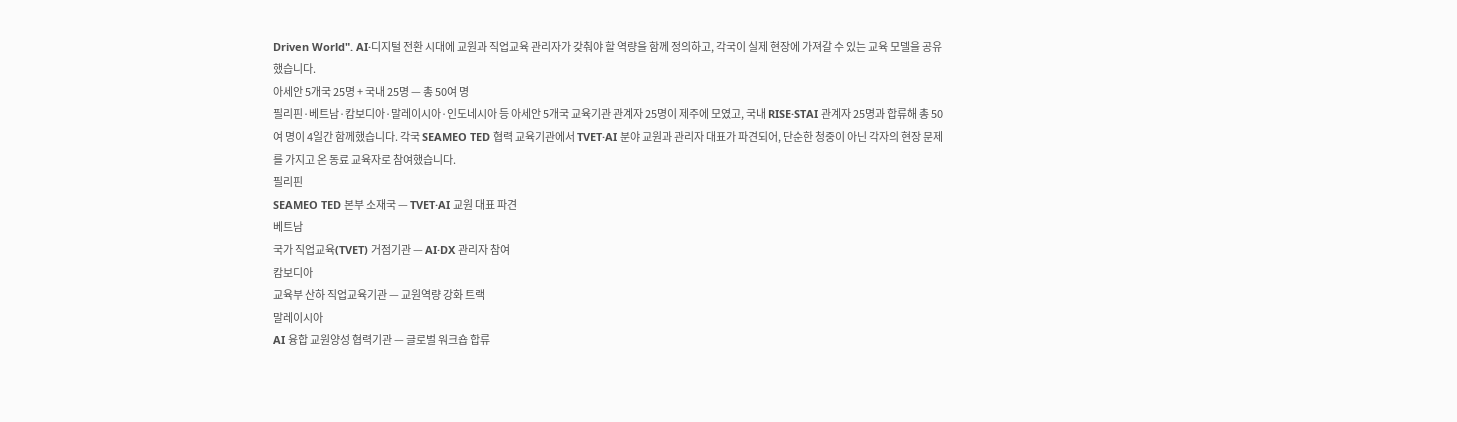Driven World". AI·디지털 전환 시대에 교원과 직업교육 관리자가 갖춰야 할 역량을 함께 정의하고, 각국이 실제 현장에 가져갈 수 있는 교육 모델을 공유했습니다.
아세안 5개국 25명 + 국내 25명 — 총 50여 명
필리핀·베트남·캄보디아·말레이시아·인도네시아 등 아세안 5개국 교육기관 관계자 25명이 제주에 모였고, 국내 RISE·STAI 관계자 25명과 합류해 총 50여 명이 4일간 함께했습니다. 각국 SEAMEO TED 협력 교육기관에서 TVET·AI 분야 교원과 관리자 대표가 파견되어, 단순한 청중이 아닌 각자의 현장 문제를 가지고 온 동료 교육자로 참여했습니다.
필리핀
SEAMEO TED 본부 소재국 — TVET·AI 교원 대표 파견
베트남
국가 직업교육(TVET) 거점기관 — AI·DX 관리자 참여
캄보디아
교육부 산하 직업교육기관 — 교원역량 강화 트랙
말레이시아
AI 융합 교원양성 협력기관 — 글로벌 워크숍 합류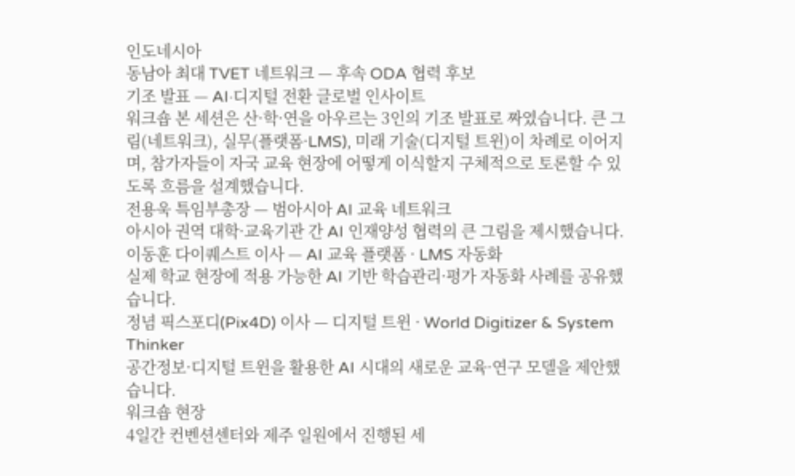인도네시아
동남아 최대 TVET 네트워크 — 후속 ODA 협력 후보
기조 발표 — AI·디지털 전환 글로벌 인사이트
워크숍 본 세션은 산·학·연을 아우르는 3인의 기조 발표로 짜였습니다. 큰 그림(네트워크), 실무(플랫폼·LMS), 미래 기술(디지털 트윈)이 차례로 이어지며, 참가자들이 자국 교육 현장에 어떻게 이식할지 구체적으로 토론할 수 있도록 흐름을 설계했습니다.
전용욱 특임부총장 — 범아시아 AI 교육 네트워크
아시아 권역 대학·교육기관 간 AI 인재양성 협력의 큰 그림을 제시했습니다.
이동훈 다이퀘스트 이사 — AI 교육 플랫폼 · LMS 자동화
실제 학교 현장에 적용 가능한 AI 기반 학습관리·평가 자동화 사례를 공유했습니다.
정념 픽스포디(Pix4D) 이사 — 디지털 트윈 · World Digitizer & System Thinker
공간정보·디지털 트윈을 활용한 AI 시대의 새로운 교육·연구 모델을 제안했습니다.
워크숍 현장
4일간 컨벤션센터와 제주 일원에서 진행된 세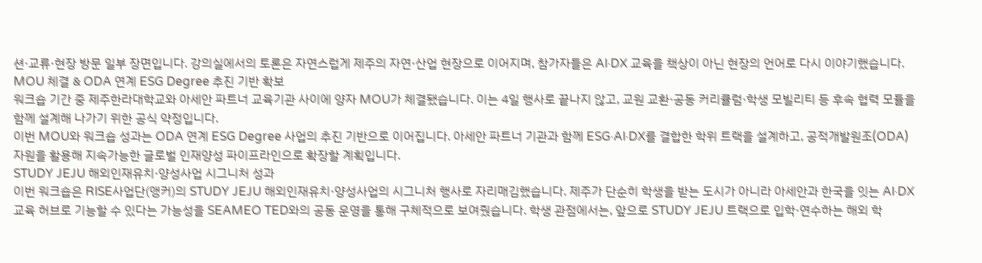션·교류·현장 방문 일부 장면입니다. 강의실에서의 토론은 자연스럽게 제주의 자연·산업 현장으로 이어지며, 참가자들은 AI·DX 교육을 책상이 아닌 현장의 언어로 다시 이야기했습니다.
MOU 체결 & ODA 연계 ESG Degree 추진 기반 확보
워크숍 기간 중 제주한라대학교와 아세안 파트너 교육기관 사이에 양자 MOU가 체결됐습니다. 이는 4일 행사로 끝나지 않고, 교원 교환·공동 커리큘럼·학생 모빌리티 등 후속 협력 모듈을 함께 설계해 나가기 위한 공식 약정입니다.
이번 MOU와 워크숍 성과는 ODA 연계 ESG Degree 사업의 추진 기반으로 이어집니다. 아세안 파트너 기관과 함께 ESG·AI·DX를 결합한 학위 트랙을 설계하고, 공적개발원조(ODA) 자원을 활용해 지속가능한 글로벌 인재양성 파이프라인으로 확장할 계획입니다.
STUDY JEJU 해외인재유치·양성사업 시그니처 성과
이번 워크숍은 RISE사업단(앵커)의 STUDY JEJU 해외인재유치·양성사업의 시그니처 행사로 자리매김했습니다. 제주가 단순히 학생을 받는 도시가 아니라 아세안과 한국을 잇는 AI·DX 교육 허브로 기능할 수 있다는 가능성을 SEAMEO TED와의 공동 운영을 통해 구체적으로 보여줬습니다. 학생 관점에서는, 앞으로 STUDY JEJU 트랙으로 입학·연수하는 해외 학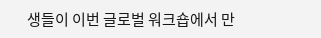생들이 이번 글로벌 워크숍에서 만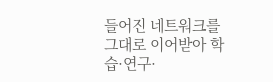들어진 네트워크를 그대로 이어받아 학습·연구·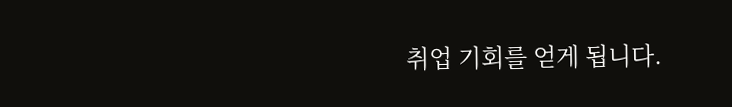취업 기회를 얻게 됩니다.